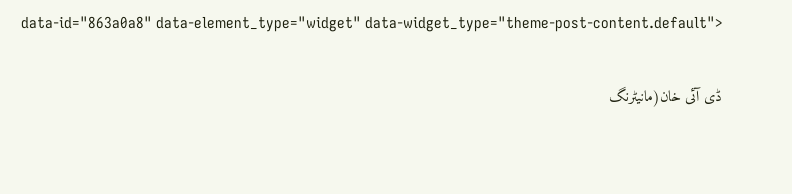data-id="863a0a8" data-element_type="widget" data-widget_type="theme-post-content.default">

ڈی آئی خان(مانیٹرنگ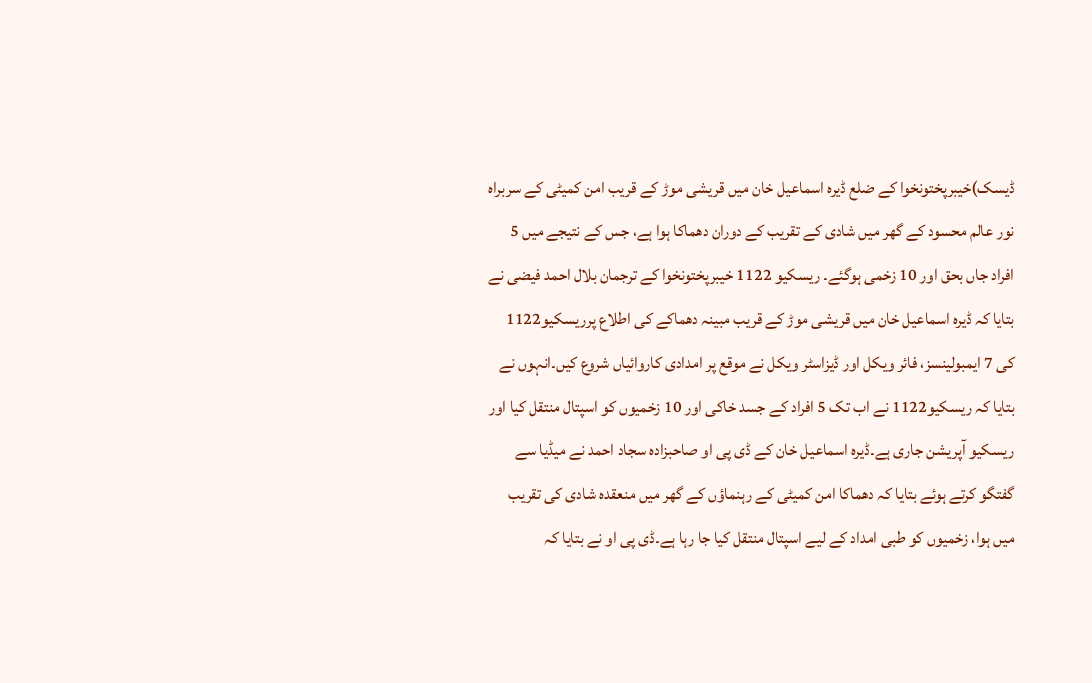ڈیسک)خیبرپختونخوا کے ضلع ڈیرہ اسماعیل خان میں قریشی موڑ کے قریب امن کمیٹی کے سربراہ نور عالم محسود کے گھر میں شادی کے تقریب کے دوران دھماکا ہوا ہے، جس کے نتیجے میں 5 افراد جاں بحق اور 10 زخمی ہوگئے۔ ریسکیو 1122 خیبرپختونخوا کے ترجمان بلال احمد فیضی نے بتایا کہ ڈیرہ اسماعیل خان میں قریشی موڑ کے قریب مبینہ دھماکے کی اطلاع پرریسکیو1122 کی 7 ایمبولینسز، فائر ویکل اور ڈیزاسٹر ویکل نے موقع پر امدادی کاروائیاں شروع کیں۔انہوں نے بتایا کہ ریسکیو1122 نے اب تک 5 افراد کے جسد خاکی اور 10 زخمیوں کو اسپتال منتقل کیا اور ریسکیو آپریشن جاری ہے۔ڈیرہ اسماعیل خان کے ڈی پی او صاحبزادہ سجاد احمد نے میڈیا سے گفتگو کرتے ہوئے بتایا کہ دھماکا امن کمیٹی کے رہنماؤں کے گھر میں منعقدہ شادی کی تقریب میں ہوا، زخمیوں کو طبی امداد کے لیے اسپتال منتقل کیا جا رہا ہے۔ڈی پی او نے بتایا کہ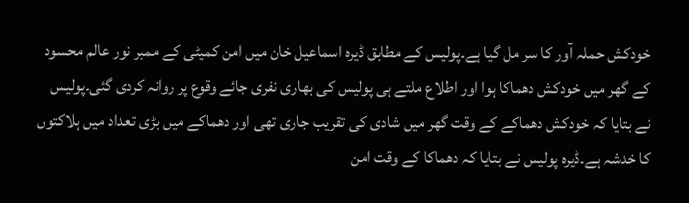خودکش حملہ آور کا سر مل گیا ہے۔پولیس کے مطابق ڈیرہ اسماعیل خان میں امن کمیٹی کے ممبر نور عالم محسود کے گھر میں خودکش دھماکا ہوا اور اطلاع ملتے ہی پولیس کی بھاری نفری جائے وقوع پر روانہ کردی گئی۔پولیس نے بتایا کہ خودکش دھماکے کے وقت گھر میں شادی کی تقریب جاری تھی اور دھماکے میں بڑی تعداد میں ہلاکتوں کا خدشہ ہے۔ڈیرہ پولیس نے بتایا کہ دھماکا کے وقت امن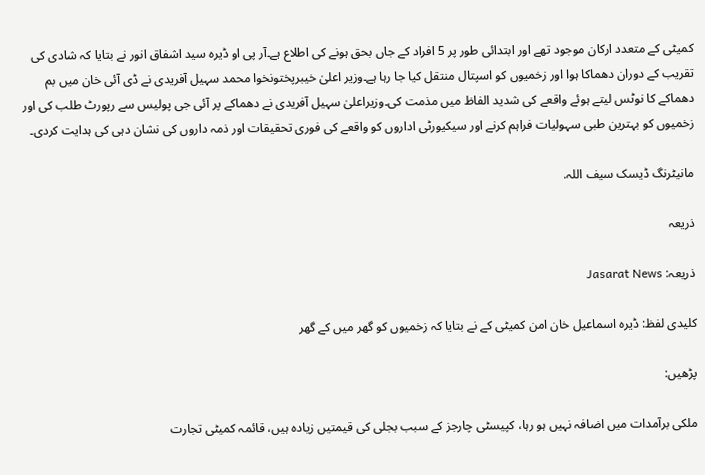کمیٹی کے متعدد ارکان موجود تھے اور ابتدائی طور پر 5 افراد کے جاں بحق ہونے کی اطلاع ہے۔آر پی او ڈیرہ سید اشفاق انور نے بتایا کہ شادی کی تقریب کے دوران دھماکا ہوا اور زخمیوں کو اسپتال منتقل کیا جا رہا ہے۔وزیر اعلیٰ خیبرپختونخوا محمد سہیل آفریدی نے ڈی آئی خان میں بم دھماکے کا نوٹس لیتے ہوئے واقعے کی شدید الفاظ میں مذمت کی۔وزیراعلیٰ سہیل آفریدی نے دھماکے پر آئی جی پولیس سے رپورٹ طلب کی اور زخمیوں کو بہترین طبی سہولیات فراہم کرنے اور سیکیورٹی اداروں کو واقعے کی فوری تحقیقات اور ذمہ داروں کی نشان دہی کی ہدایت کردی۔

مانیٹرنگ ڈیسک سیف اللہ.

ذریعہ

ذریعہ: Jasarat News

کلیدی لفظ: ڈیرہ اسماعیل خان امن کمیٹی کے نے بتایا کہ زخمیوں کو گھر میں کے گھر

پڑھیں:

ملکی برآمدات میں اضافہ نہیں ہو رہا، کپیسٹی چارجز کے سبب بجلی کی قیمتیں زیادہ ہیں، قائمہ کمیٹی تجارت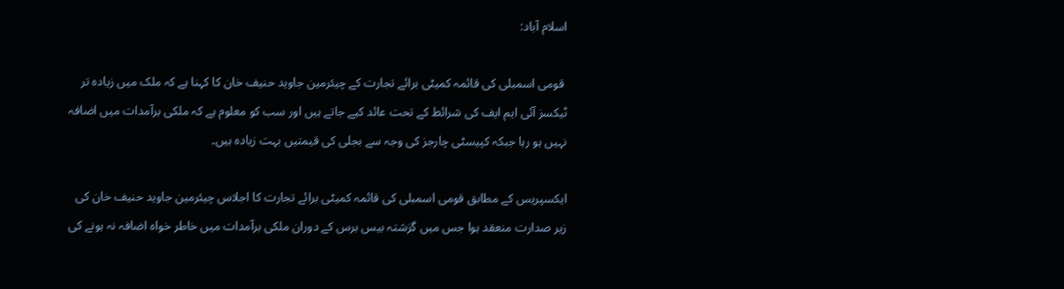اسلام آباد:

 قومی اسمبلی کی قائمہ کمیٹی برائے تجارت کے چیئرمین جاوید حنیف خان کا کہنا ہے کہ ملک میں زیادہ تر ٹیکسز آئی ایم ایف کی شرائط کے تحت عائد کیے جاتے ہیں اور سب کو معلوم ہے کہ ملکی برآمدات میں اضافہ نہیں ہو رہا جبکہ کپیسٹی چارجز کی وجہ سے بجلی کی قیمتیں بہت زیادہ ہیں۔

ایکسپریس کے مطابق قومی اسمبلی کی قائمہ کمیٹی برائے تجارت کا اجلاس چیئرمین جاوید حنیف خان کی زیر صدارت منعقد ہوا جس میں گزشتہ بیس برس کے دوران ملکی برآمدات میں خاطر خواہ اضافہ نہ ہونے کی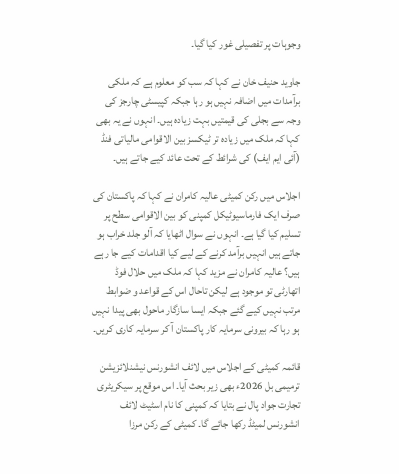وجوہات پر تفصیلی غور کیا گیا۔

جاوید حنیف خان نے کہا کہ سب کو معلوم ہے کہ ملکی برآمدات میں اضافہ نہیں ہو رہا جبکہ کپیسٹی چارجز کی وجہ سے بجلی کی قیمتیں بہت زیادہ ہیں۔ انہوں نے یہ بھی کہا کہ ملک میں زیادہ تر ٹیکسز بین الاقوامی مالیاتی فنڈ (آئی ایم ایف) کی شرائط کے تحت عائد کیے جاتے ہیں۔

اجلاس میں رکن کمیٹی عالیہ کامران نے کہا کہ پاکستان کی صرف ایک فارماسیوٹیکل کمپنی کو بین الاقوامی سطح پر تسلیم کیا گیا ہے۔ انہوں نے سوال اٹھایا کہ آلو جلد خراب ہو جاتے ہیں انہیں برآمد کرنے کے لیے کیا اقدامات کیے جا رہے ہیں؟ عالیہ کامران نے مزید کہا کہ ملک میں حلال فوڈ اتھارٹی تو موجود ہے لیکن تاحال اس کے قواعد و ضوابط مرتب نہیں کیے گئے جبکہ ایسا سازگار ماحول بھی پیدا نہیں ہو رہا کہ بیرونی سرمایہ کار پاکستان آ کر سرمایہ کاری کریں۔

قائمہ کمیٹی کے اجلاس میں لائف انشورنس نیشنلائزیشن ترمیمی بل 2026ء بھی زیر بحث آیا۔ اس موقع پر سیکریٹری تجارت جواد پال نے بتایا کہ کمپنی کا نام اسٹیٹ لائف انشورنس لمیٹڈ رکھا جائے گا۔ کمیٹی کے رکن مرزا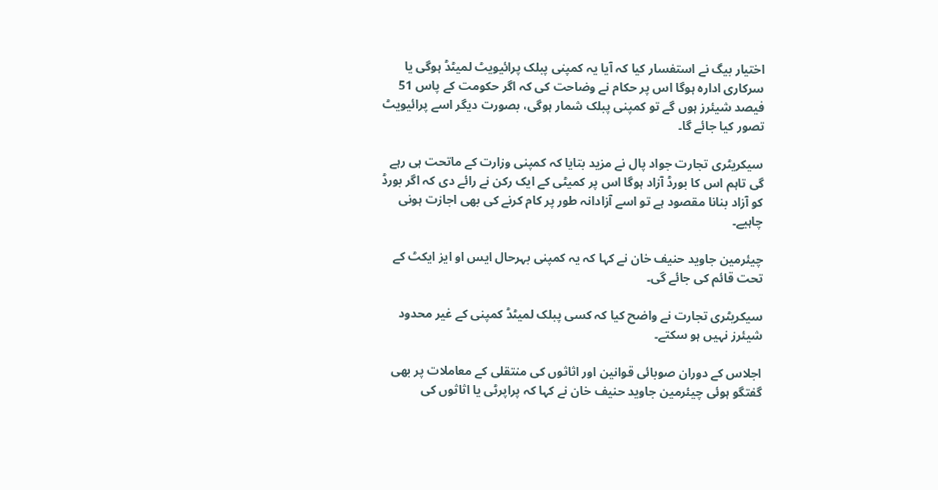اختیار بیگ نے استفسار کیا کہ آیا یہ کمپنی پبلک پرائیویٹ لمیٹڈ ہوگی یا سرکاری ادارہ ہوگا اس پر حکام نے وضاحت کی کہ اگر حکومت کے پاس 51 فیصد شیئرز ہوں گے تو کمپنی پبلک شمار ہوگی، بصورت دیگر اسے پرائیویٹ تصور کیا جائے گا۔

سیکریٹری تجارت جواد پال نے مزید بتایا کہ کمپنی وزارت کے ماتحت ہی رہے گی تاہم اس کا بورڈ آزاد ہوگا اس پر کمیٹی کے ایک رکن نے رائے دی کہ اگر بورڈ کو آزاد بنانا مقصود ہے تو اسے آزادانہ طور پر کام کرنے کی بھی اجازت ہونی چاہیے۔

چیئرمین جاوید حنیف خان نے کہا کہ یہ کمپنی بہرحال ایس او ایز ایکٹ کے تحت قائم کی جائے گی۔

سیکریٹری تجارت نے واضح کیا کہ کسی پبلک لمیٹڈ کمپنی کے غیر محدود شیئرز نہیں ہو سکتے۔

اجلاس کے دوران صوبائی قوانین اور اثاثوں کی منتقلی کے معاملات پر بھی گفتگو ہوئی چیئرمین جاوید حنیف خان نے کہا کہ پراپرٹی یا اثاثوں کی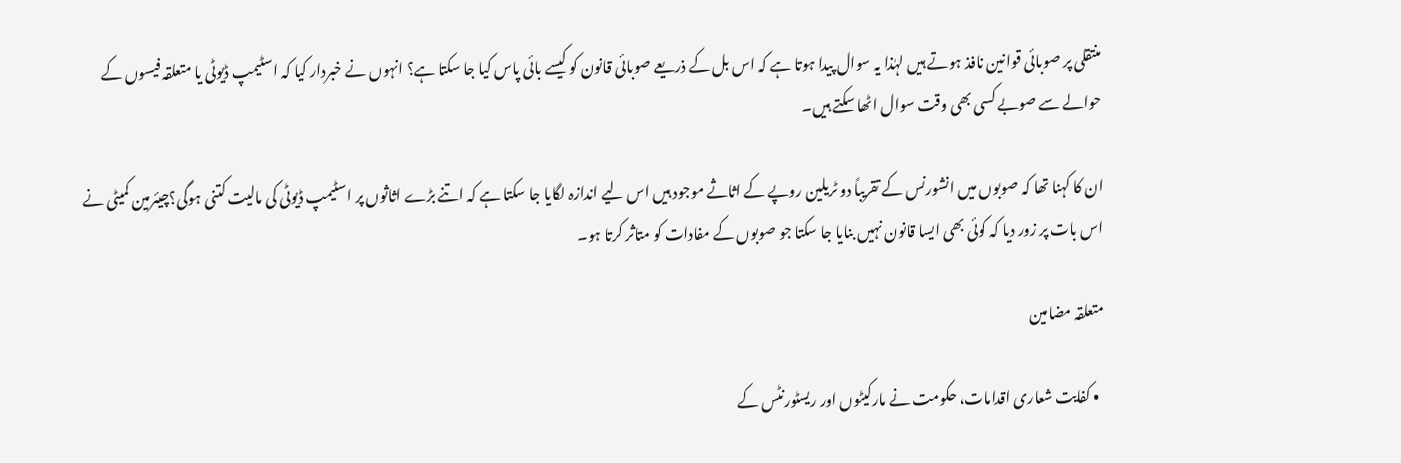منتقلی پر صوبائی قوانین نافذ ہوتے ہیں لہٰذا یہ سوال پیدا ہوتا ہے کہ اس بل کے ذریعے صوبائی قانون کو کیسے بائی پاس کیا جا سکتا ہے؟ انہوں نے خبردار کیا کہ اسٹیمپ ڈیوٹی یا متعلقہ فیسوں کے حوالے سے صوبے کسی بھی وقت سوال اٹھا سکتے ہیں۔

ان کا کہنا تھا کہ صوبوں میں انشورنس کے تقریباً دو ٹریلین روپے کے اثاثے موجود ہیں اس لیے اندازہ لگایا جا سکتا ہے کہ اتنے بڑے اثاثوں پر اسٹیمپ ڈیوٹی کی مالیت کتنی ہوگی؟چیئرمین کمیٹی نے اس بات پر زور دیا کہ کوئی بھی ایسا قانون نہیں بنایا جا سکتا جو صوبوں کے مفادات کو متاثر کرتا ہو۔

متعلقہ مضامین

  • کفایت شعاری اقدامات، حکومت نے مارکیٹوں اور ریسٹورنٹس کے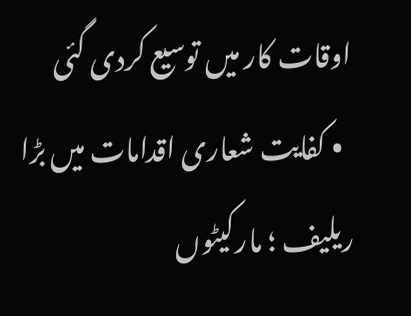اوقات کار میں توسیع کردی گئی
  • کفایت شعاری اقدامات میں بڑا ریلیف ؛ مارکیٹوں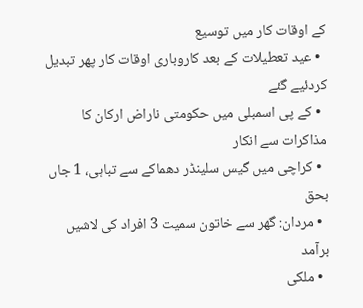کے اوقات کار میں توسیع
  • عید تعطیلات کے بعد کاروباری اوقات کار پھر تبدیل کردئیے گئے
  • کے پی اسمبلی میں حکومتی ناراض ارکان کا مذاکرات سے انکار
  • کراچی میں گیس سلینڈر دھماکے سے تباہی، 1 جاں بحق
  • مردان: گھر سے خاتون سمیت 3 افراد کی لاشیں برآمد
  • ملکی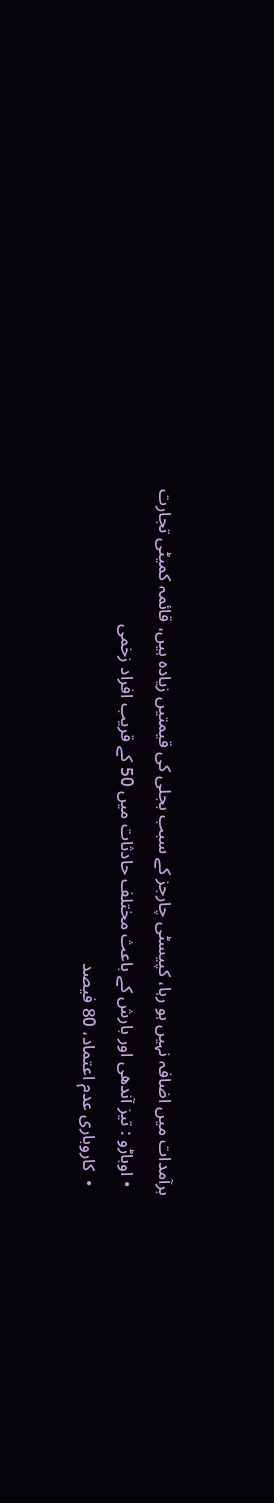برآمدات میں اضافہ نہیں ہو رہا، کپیسٹی چارجز کے سبب بجلی کی قیمتیں زیادہ ہیں، قائمہ کمیٹی تجارت
  • اوباڑو : تیز آندھی اور بارش کے باعث مختلف حادثات میں 50 کے قریب افراد زخمی
  •  کاروباری عدم اعتماد، 80 فیصد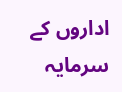اداروں کے سرمایہ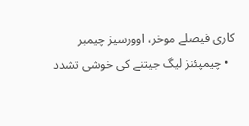کاری فیصلے موخر، اوورسیز چیمبر
  • چیمپئنز لیگ جیتنے کی خوشی تشدد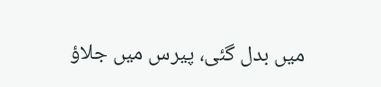میں بدل گئی، پیرس میں جلاؤ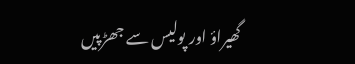گھیراؤ اور پولیس سے جھڑپیں